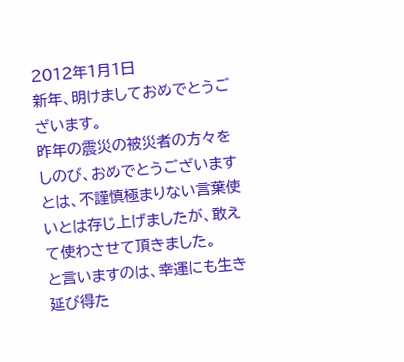2012年1月1日
新年、明けましておめでとうございます。
昨年の震災の被災者の方々をしのび、おめでとうございますとは、不謹慎極まりない言葉使いとは存じ上げましたが、敢えて使わさせて頂きました。
と言いますのは、幸運にも生き延び得た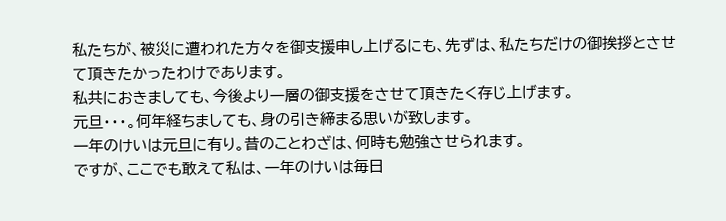私たちが、被災に遭われた方々を御支援申し上げるにも、先ずは、私たちだけの御挨拶とさせて頂きたかったわけであります。
私共におきましても、今後より一層の御支援をさせて頂きたく存じ上げます。
元旦・・・。何年経ちましても、身の引き締まる思いが致します。
一年のけいは元旦に有り。昔のことわざは、何時も勉強させられます。
ですが、ここでも敢えて私は、一年のけいは毎日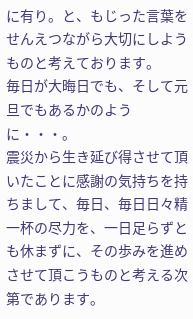に有り。と、もじった言葉をせんえつながら大切にしようものと考えております。
毎日が大晦日でも、そして元旦でもあるかのように・・・。
震災から生き延び得させて頂いたことに感謝の気持ちを持ちまして、毎日、毎日日々精一杯の尽力を、一日足らずとも休まずに、その歩みを進めさせて頂こうものと考える次第であります。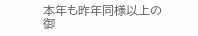本年も昨年同様以上の御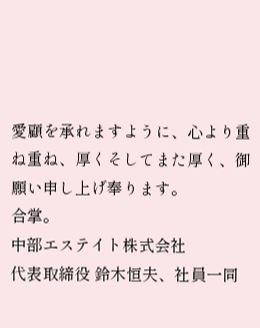愛顧を承れますように、心より重ね重ね、厚くそしてまた厚く、御願い申し上げ奉ります。
合掌。
中部エステイト株式会社
代表取締役 鈴木恒夫、社員一同